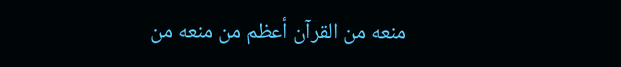منعه من القرآن أعظم من منعه من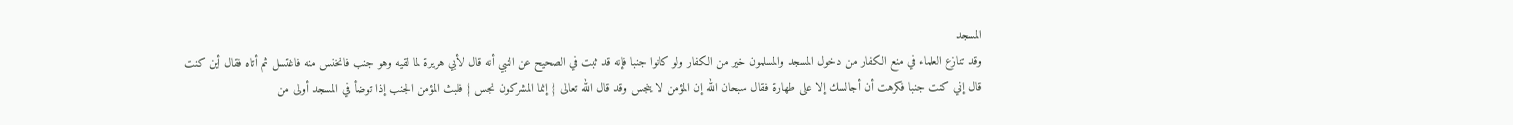المسجد
وقد تنازع العلماء في منع الكفار من دخول المسجد والمسلمون خير من الكفار ولو كانوا جنبا فإنه قد ثبت في الصحيح عن النبي أنه قال لأبي هريرة لما لقيه وهو جنب فانخنس منه فاغتسل ثم أتاه فقال أين كنت قال إني كنت جنبا فكرهت أن أجالسك إلا على طهارة فقال سبحان الله إن المؤمن لا ينجس وقد قال الله تعالى { إنما المشركون نجس } فلبث المؤمن الجنب إذا توضأ في المسجد أولى من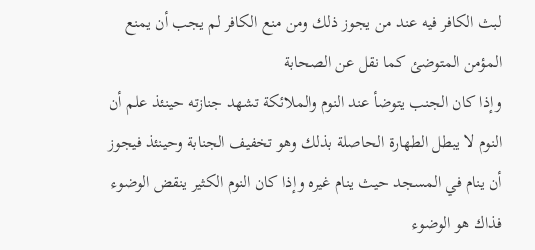لبث الكافر فيه عند من يجوز ذلك ومن منع الكافر لم يجب أن يمنع المؤمن المتوضئ كما نقل عن الصحابة
وإذا كان الجنب يتوضأ عند النوم والملائكة تشهد جنازته حينئذ علم أن النوم لا يبطل الطهارة الحاصلة بذلك وهو تخفيف الجنابة وحينئذ فيجوز أن ينام في المسجد حيث ينام غيره وإذا كان النوم الكثير ينقض الوضوء فذاك هو الوضوء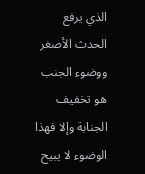الذي يرفع الحدث الأصغر ووضوء الجنب هو تخفيف الجنابة وإلا فهذا الوضوء لا يبيح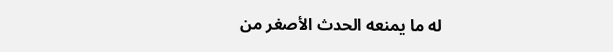له ما يمنعه الحدث الأصغر من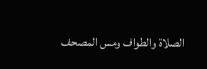الصلاة والطواف ومس المصحف